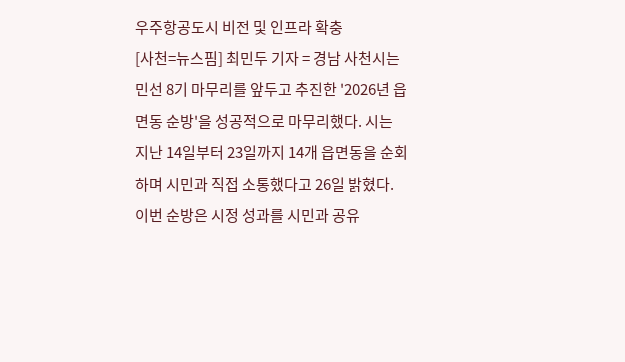우주항공도시 비전 및 인프라 확충
[사천=뉴스핌] 최민두 기자 = 경남 사천시는 민선 8기 마무리를 앞두고 추진한 '2026년 읍면동 순방'을 성공적으로 마무리했다. 시는 지난 14일부터 23일까지 14개 읍면동을 순회하며 시민과 직접 소통했다고 26일 밝혔다.
이번 순방은 시정 성과를 시민과 공유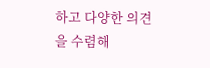하고 다양한 의견을 수렴해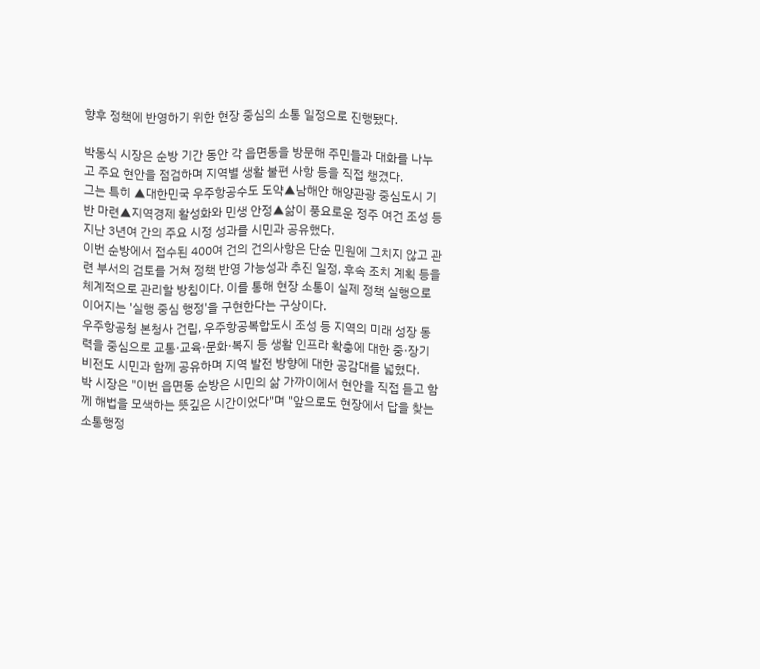향후 정책에 반영하기 위한 현장 중심의 소통 일정으로 진행됐다.

박동식 시장은 순방 기간 동안 각 읍면동을 방문해 주민들과 대화를 나누고 주요 현안을 점검하며 지역별 생활 불편 사항 등을 직접 챙겼다.
그는 특히 ▲대한민국 우주항공수도 도약▲남해안 해양관광 중심도시 기반 마련▲지역경제 활성화와 민생 안정▲삶이 풍요로운 정주 여건 조성 등 지난 3년여 간의 주요 시정 성과를 시민과 공유했다.
이번 순방에서 접수된 400여 건의 건의사항은 단순 민원에 그치지 않고 관련 부서의 검토를 거쳐 정책 반영 가능성과 추진 일정, 후속 조치 계획 등을 체계적으로 관리할 방침이다. 이를 통해 현장 소통이 실제 정책 실행으로 이어지는 '실행 중심 행정'을 구현한다는 구상이다.
우주항공청 본청사 건립, 우주항공복합도시 조성 등 지역의 미래 성장 동력을 중심으로 교통·교육·문화·복지 등 생활 인프라 확충에 대한 중·장기 비전도 시민과 함께 공유하며 지역 발전 방향에 대한 공감대를 넓혔다.
박 시장은 "이번 읍면동 순방은 시민의 삶 가까이에서 현안을 직접 듣고 함께 해법을 모색하는 뜻깊은 시간이었다"며 "앞으로도 현장에서 답을 찾는 소통행정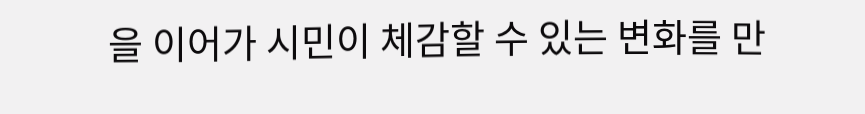을 이어가 시민이 체감할 수 있는 변화를 만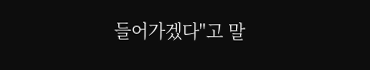들어가겠다"고 말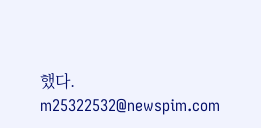했다.
m25322532@newspim.com